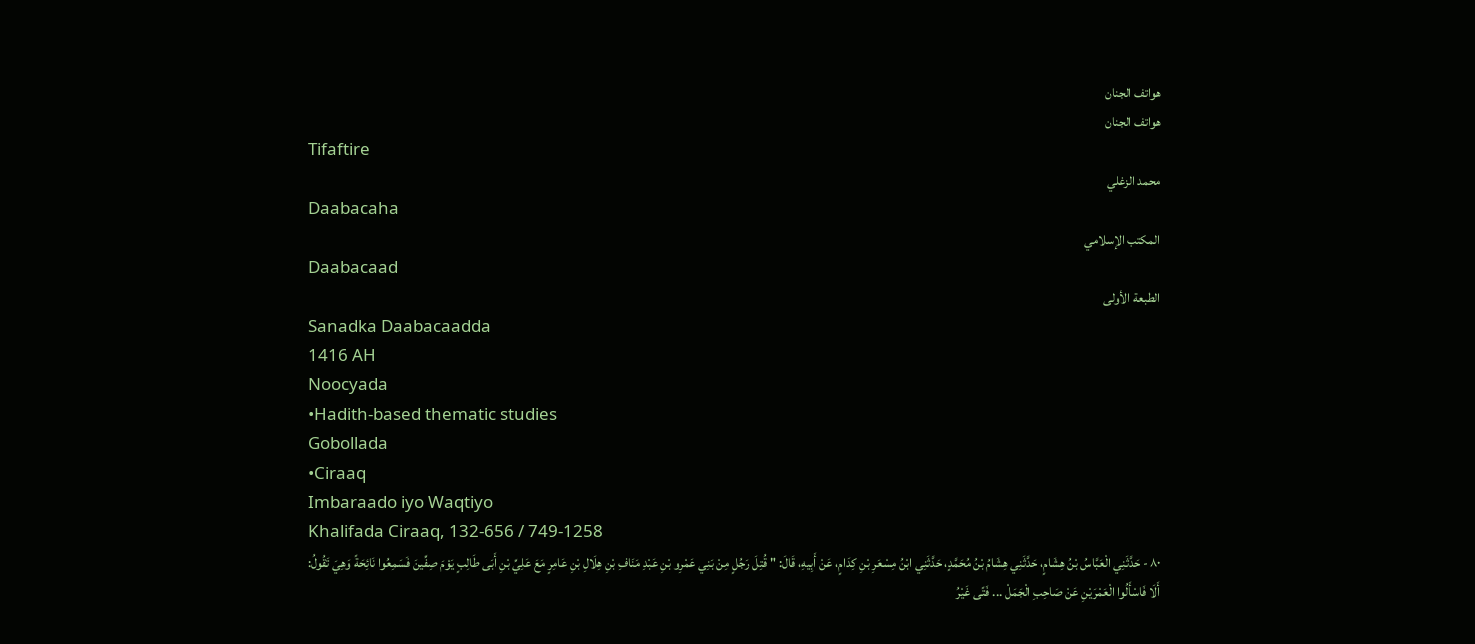هواتف الجنان
هواتف الجنان
Tifaftire
محمد الزغلي
Daabacaha
المكتب الإسلامي
Daabacaad
الطبعة الأولى
Sanadka Daabacaadda
1416 AH
Noocyada
•Hadith-based thematic studies
Gobollada
•Ciraaq
Imbaraado iyo Waqtiyo
Khalifada Ciraaq, 132-656 / 749-1258
٨٠ - حَدَّثَنِي الْعَبَّاسُ بْنُ هِشَامٍ، حَدَّثَنِي هِشَامُ بْنُ مُحَمَّدٍ، حَدَّثَنِي ابْنُ مِسْعَرِ بْنِ كِدَامٍ، عَنْ أَبِيهِ، قَالَ: " قُتِلَ رَجُلٍ مِنْ بَنِي عَمْرِو بْنِ عَبْدِ مَنَافِ بْنِ هِلَالِ بْنِ عَامِرٍ مَعَ عَلِيِّ بْنِ أَبَى طَالِبٍ يَوْمَ صِفِّينَ فَسَمِعُوا نَائِحَةً وَهِيَ تَقُولُ:
أَلَا فَاسْأَلُوا الْعَمْرَيْنِ عَنْ صَاحِبِ الْجَمَلْ ... فَتًى غَيْرُ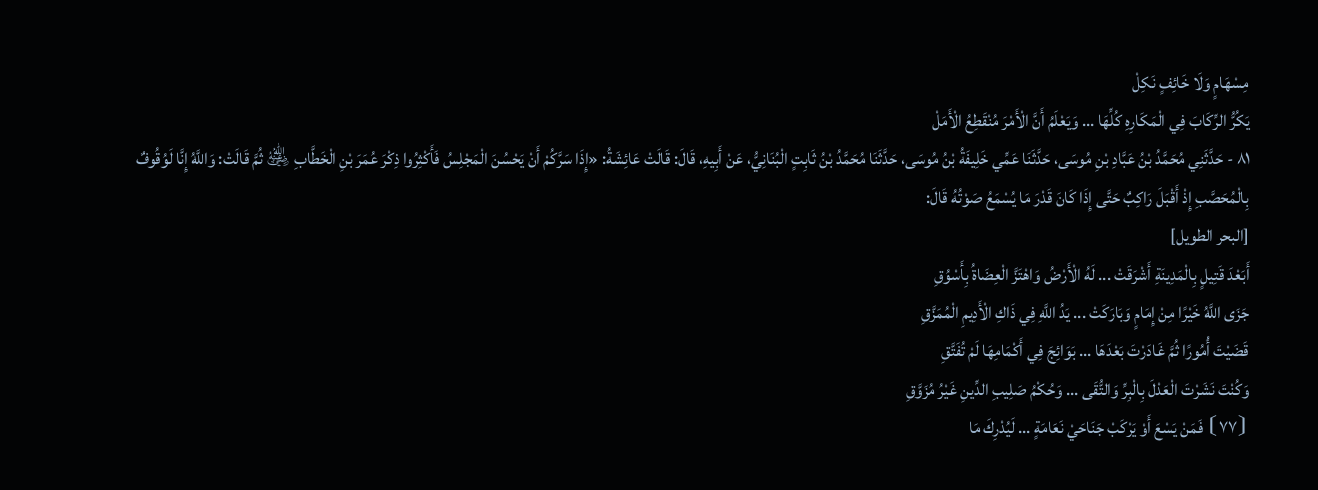مِسْهَامٍ وَلَا خَائِفٍ نَكِلْ
يَكُرُّ الرِّكَابَ فِي الْمَكَارِهِ كُلِّهَا ... وَيَعْلَمُ أَنَّ الْأَمْرَ مُنْقَطِعُ الْأَمَلْ
٨١ - حَدَّثَنِي مُحَمَّدُ بْنُ عَبَّادِ بْنِ مُوسَى، حَدَّثَنَا عَمِّي خَلِيفَةُ بْنُ مُوسَى، حَدَّثَنَا مُحَمَّدُ بْنُ ثَابِتٍ الْبُنَانِيُّ، عَنْ أَبِيهِ، قَالَ: قَالَتْ عَائِشَةُ: «إِذَا سَرَّكُمْ أَنْ يَحْسُنَ الْمَجْلِسُ فَأَكْثِرُوا ذِكْرَ عُمَرَ بْنِ الْخَطَّابِ ﵁ ثُمَّ قَالَتْ: وَاللَّهُ إِنَّا لَوُقُوفٌ بِالْمُحَصَّبِ إِذْ أَقْبَلَ رَاكِبٌ حَتَّى إِذَا كَانَ قَدْرَ مَا يُسْمَعُ صَوْتُهُ قَالَ:
[البحر الطويل]
أَبَعْدَ قَتِيلٍ بِالْمَدِينَةِ أَشْرَقَتْ ... لَهُ الْأَرْضُ وَاهْتَزَّ الْعِضَاةُ بِأَسْوُقِ
جَزَى اللَّهُ خَيْرًا مِنْ إِمَامٍ وَبَارَكَتْ ... يَدُ اللَّهِ فِي ذَاكِ الْأَدِيمِ الْمُمَزَّقِ
قَضَيْتَ أُمُورًا ثُمَّ غَادَرْتَ بَعْدَهَا ... بَوَائِجَ فِي أَكْمَامِهَا لَمْ تُفَتَّقِ
وَكُنْتَ نَشَرْتَ الْعَدْلَ بِالْبِرِّ وَالتُّقَى ... وَحُكْمُ صَلِيبِ الدِّينِ غَيْرُ مُزَوَّقِ
⦗٧٧⦘ فَمَنْ يَسْعَ أَوْ يَرْكَبْ جَنَاحَيْ نَعَامَةٍ ... لَيُدْرِكَ مَا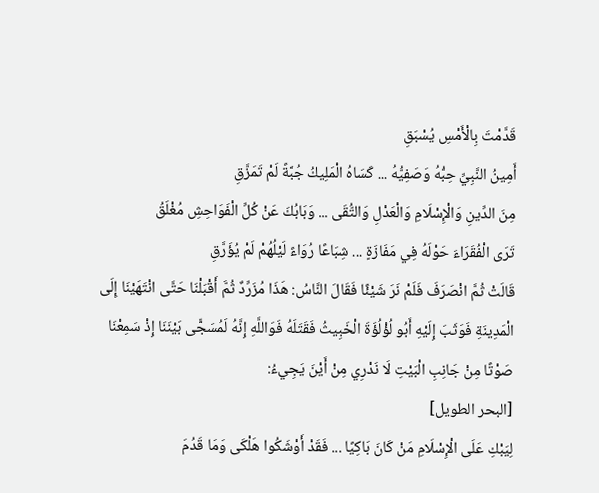قَدَّمْتَ بِالْأَمْسِ يُسْبَقِ
أَمِينُ النَّبِيِّ حِبُّهُ وَصَفِيُّهُ ... كَسَاهُ الْمَلِيكُ جُبَّةً لَمْ تَمَزَّقِ
مِنَ الدِّينِ وَالْإِسْلَامِ وَالْعَدْلِ وَالتُّقَى ... وَبَابُكَ عَنْ كُلِّ الْفَوَاحِشِ مُغْلَقُ
تَرَى الْفُقَرَاءَ حَوْلَهُ فِي مَفَازَةٍ ... شِبَاعًا رُوَاءً لَيْلُهُمْ لَمْ يُؤَرَّقِ
قَالَتْ ثُمَّ انْصَرَفَ فَلَمْ نَرَ شَيْئًا فَقَالَ النَّاسُ: هَذَا مُزَرِّدٌ ثُمَّ أَقْبَلْنَا حَتَّى انْتَهَيْنَا إِلَى الْمَدِينَةِ فَوَثَبَ إِلَيْهِ أَبُو لُؤْلُؤَةَ الْخَبِيثُ فَقَتَلَهُ فَوَاللَّهِ إِنَّهُ لَمُسَجًّى بَيْنَنَا إِذْ سَمِعْنَا صَوْتًا مِنْ جَانِبِ الْبَيْتِ لَا نَدْرِي مِنْ أَيْنَ يَجِيءُ:
[البحر الطويل]
لِيَبْكِ عَلَى الْإِسْلَامِ مَنْ كَانَ بَاكِيًا ... فَقَدْ أَوْشَكُوا هَلْكَى وَمَا قَدُمَ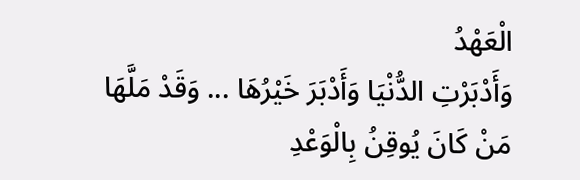الْعَهْدُ
وَأَدْبَرْتِ الدُّنْيَا وَأَدْبَرَ خَيْرُهَا ... وَقَدْ مَلَّهَا مَنْ كَانَ يُوقِنُ بِالْوَعْدِ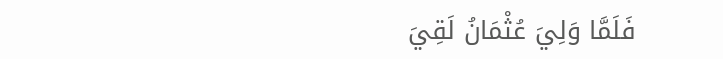فَلَمَّا وَلِيَ عُثْمَانُ لَقِيَ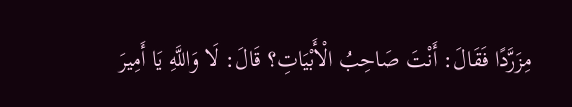مِزَرَّدًا فَقَالَ: أَنْتَ صَاحِبُ الْأَبْيَاتِ؟ قَالَ: لَا وَاللَّهِ يَا أَمِيرَ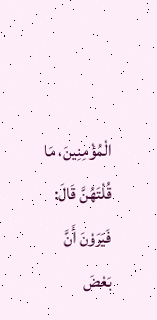الْمُؤْمِنِينَ، مَا قُلْتَهُنَّ قَالَ: فَيَرَوْنَ أَنَّ بَعْضَ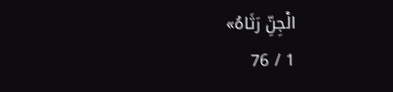الْجِنِّ رَثَاهُ»
1 / 76